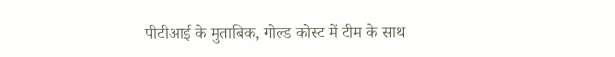पीटीआई के मुताबिक, गोल्ड कोस्ट में टीम के साथ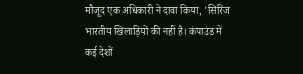मौजूद एक अधिकारी ने दावा किया, 'सिरिंज भारतीय खिलाड़ियों की नहीं है। कंपाउंड में कई देशों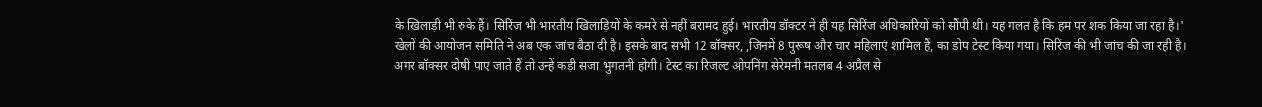के खिलाड़ी भी रुके हैं। सिरिंज भी भारतीय खिलाड़ियों के कमरे से नहीं बरामद हुई। भारतीय डॉक्टर ने ही यह सिरिंज अधिकारियों को सौंपी थी। यह गलत है कि हम पर शक किया जा रहा है।'
खेलों की आयोजन समिति ने अब एक जांच बैठा दी है। इसके बाद सभी 12 बॉक्सर, ,जिनमें 8 पुरूष और चार महिलाएं शामिल हैं, का डोप टेस्ट किया गया। सिरिंज की भी जांच की जा रही है। अगर बॉक्सर दोषी पाए जाते हैं तो उन्हें कड़ी सजा भुगतनी होगी। टेस्ट का रिजल्ट ओपनिंग सेरेमनी मतलब 4 अप्रैल से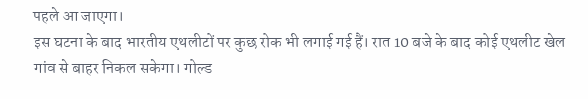पहले आ जाएगा।
इस घटना के बाद भारतीय एथलीटों पर कुछ रोक भी लगाई गई हैं। रात 10 बजे के बाद कोई एथलीट खेल गांव से बाहर निकल सकेगा। गोल्ड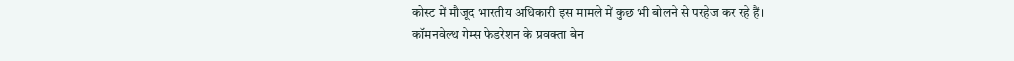कोस्ट में मौजूद भारतीय अधिकारी इस मामले में कुछ भी बोलने से परहेज कर रहे हैं।
कॉमनवेल्थ गेम्स फेडरेशन के प्रवक्ता बेन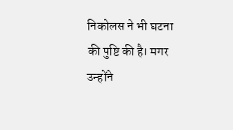निकोलस ने भी घटना की पुष्टि की है। मगर उन्होंने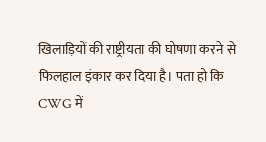खिलाड़ियों की राष्ट्रीयता की घोषणा करने से फिलहाल इंकार कर दिया है। पता हो कि CWG में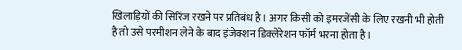खिलाड़ियों की सिरिंज रखने पर प्रतिबंध है। अगर किसी को इमरजेंसी के लिए रखनी भी होती है तो उसे परमीशन लेने के बाद इंजेक्शन डिक्लेरेशन फॉर्म भरना होता है।